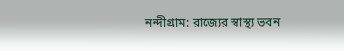নন্দীগ্রাম: রাজ্যের স্বাস্থ্য ভবন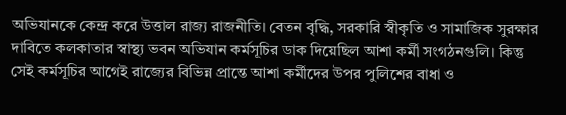অভিযানকে কেন্দ্র করে উত্তাল রাজ্য রাজনীতি। বেতন বৃদ্ধি, সরকারি স্বীকৃতি ও সামাজিক সুরক্ষার দাবিতে কলকাতার স্বাস্থ্য ভবন অভিযান কর্মসূচির ডাক দিয়েছিল আশা কর্মী সংগঠনগুলি। কিন্তু সেই কর্মসূচির আগেই রাজ্যের বিভিন্ন প্রান্তে আশা কর্মীদের উপর পুলিশের বাধা ও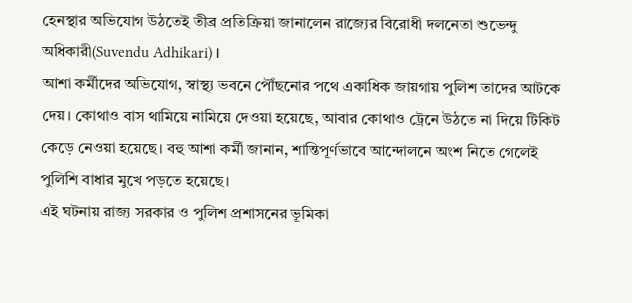হেনস্থার অভিযোগ উঠতেই তীব্র প্রতিক্রিয়া জানালেন রাজ্যের বিরোধী দলনেতা শুভেন্দু অধিকারী(Suvendu Adhikari)।
আশা কর্মীদের অভিযোগ, স্বাস্থ্য ভবনে পৌঁছনোর পথে একাধিক জায়গায় পুলিশ তাদের আটকে দেয়। কোথাও বাস থামিয়ে নামিয়ে দেওয়া হয়েছে, আবার কোথাও ট্রেনে উঠতে না দিয়ে টিকিট কেড়ে নেওয়া হয়েছে। বহু আশা কর্মী জানান, শান্তিপূর্ণভাবে আন্দোলনে অংশ নিতে গেলেই পুলিশি বাধার মুখে পড়তে হয়েছে।
এই ঘটনায় রাজ্য সরকার ও পুলিশ প্রশাসনের ভূমিকা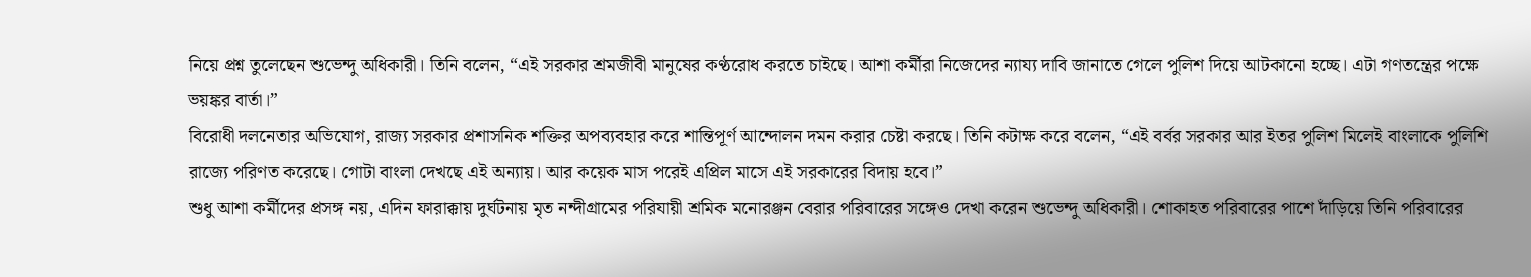নিয়ে প্রশ্ন তুলেছেন শুভেন্দু অধিকারী। তিনি বলেন, “এই সরকার শ্রমজীবী মানুষের কণ্ঠরোধ করতে চাইছে। আশা কর্মীরা নিজেদের ন্যায্য দাবি জানাতে গেলে পুলিশ দিয়ে আটকানো হচ্ছে। এটা গণতন্ত্রের পক্ষে ভয়ঙ্কর বার্তা।”
বিরোধী দলনেতার অভিযোগ, রাজ্য সরকার প্রশাসনিক শক্তির অপব্যবহার করে শান্তিপূর্ণ আন্দোলন দমন করার চেষ্টা করছে। তিনি কটাক্ষ করে বলেন, “এই বর্বর সরকার আর ইতর পুলিশ মিলেই বাংলাকে পুলিশি রাজ্যে পরিণত করেছে। গোটা বাংলা দেখছে এই অন্যায়। আর কয়েক মাস পরেই এপ্রিল মাসে এই সরকারের বিদায় হবে।”
শুধু আশা কর্মীদের প্রসঙ্গ নয়, এদিন ফারাক্কায় দুর্ঘটনায় মৃত নন্দীগ্রামের পরিযায়ী শ্রমিক মনোরঞ্জন বেরার পরিবারের সঙ্গেও দেখা করেন শুভেন্দু অধিকারী। শোকাহত পরিবারের পাশে দাঁড়িয়ে তিনি পরিবারের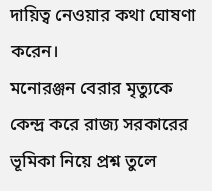দায়িত্ব নেওয়ার কথা ঘোষণা করেন।
মনোরঞ্জন বেরার মৃত্যুকে কেন্দ্র করে রাজ্য সরকারের ভূমিকা নিয়ে প্রশ্ন তুলে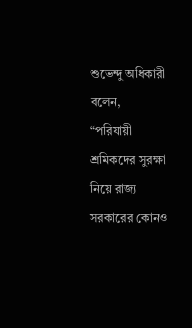শুভেন্দু অধিকারী বলেন,
“পরিযায়ী শ্রমিকদের সুরক্ষা নিয়ে রাজ্য সরকারের কোনও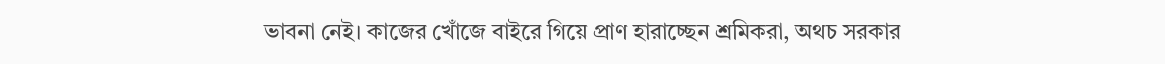ভাবনা নেই। কাজের খোঁজে বাইরে গিয়ে প্রাণ হারাচ্ছেন শ্রমিকরা, অথচ সরকার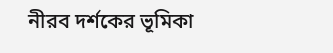নীরব দর্শকের ভূমিকা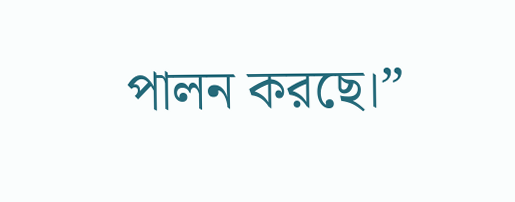পালন করছে।”